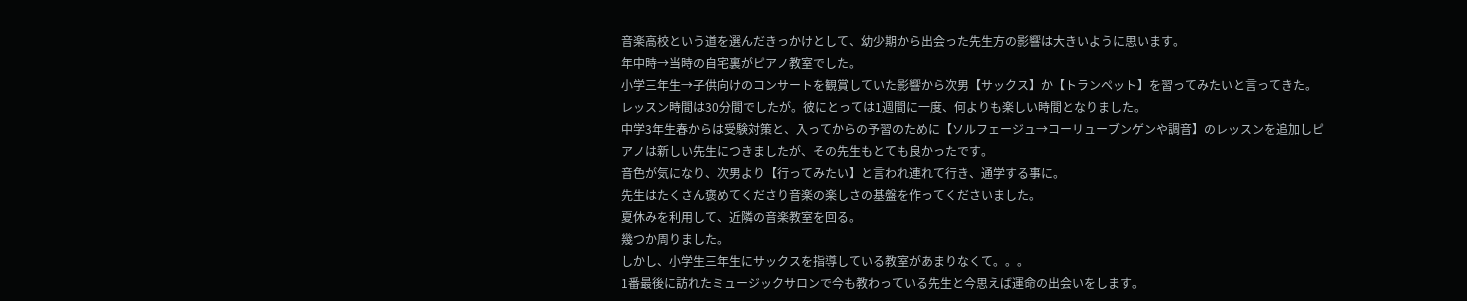音楽高校という道を選んだきっかけとして、幼少期から出会った先生方の影響は大きいように思います。
年中時→当時の自宅裏がピアノ教室でした。
小学三年生→子供向けのコンサートを観賞していた影響から次男【サックス】か【トランペット】を習ってみたいと言ってきた。
レッスン時間は30分間でしたが。彼にとっては1週間に一度、何よりも楽しい時間となりました。
中学3年生春からは受験対策と、入ってからの予習のために【ソルフェージュ→コーリューブンゲンや調音】のレッスンを追加しピアノは新しい先生につきましたが、その先生もとても良かったです。
音色が気になり、次男より【行ってみたい】と言われ連れて行き、通学する事に。
先生はたくさん褒めてくださり音楽の楽しさの基盤を作ってくださいました。
夏休みを利用して、近隣の音楽教室を回る。
幾つか周りました。
しかし、小学生三年生にサックスを指導している教室があまりなくて。。。
1番最後に訪れたミュージックサロンで今も教わっている先生と今思えば運命の出会いをします。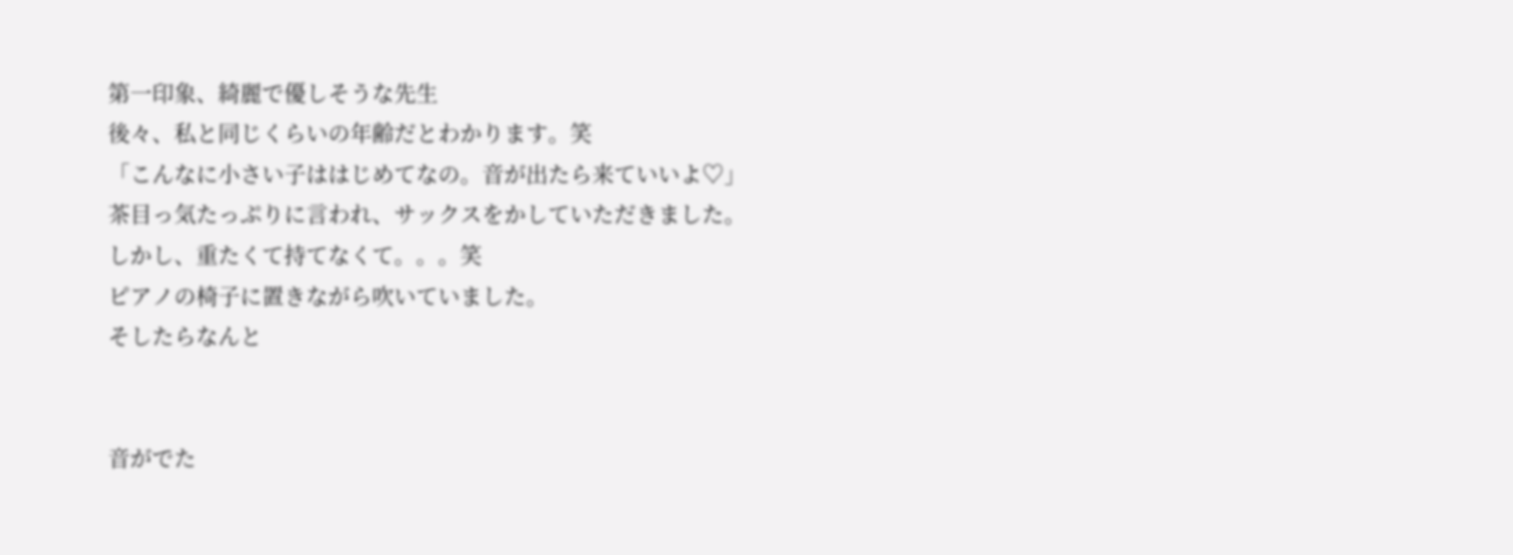第一印象、綺麗で優しそうな先生
後々、私と同じくらいの年齢だとわかります。笑
「こんなに小さい子ははじめてなの。音が出たら来ていいよ♡」
茶目っ気たっぷりに言われ、サックスをかしていただきました。
しかし、重たくて持てなくて。。。笑
ピアノの椅子に置きながら吹いていました。
そしたらなんと


音がでた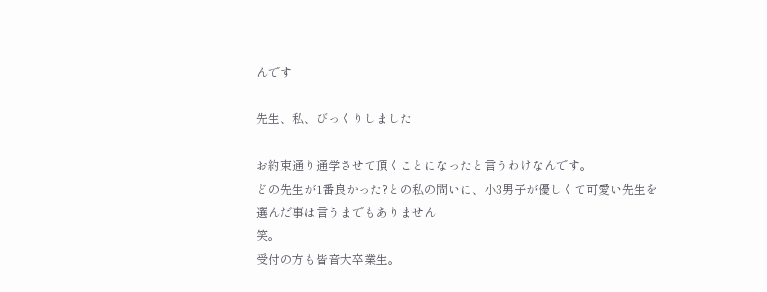んです

先生、私、びっくりしました

お約束通り通学させて頂くことになったと言うわけなんです。
どの先生が1番良かった?との私の問いに、小3男子が優しくて可愛い先生を選んだ事は言うまでもありません
笑。
受付の方も皆音大卒業生。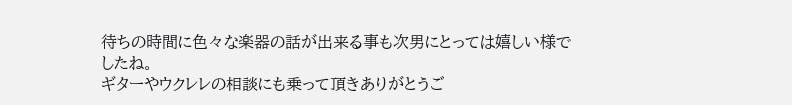待ちの時間に色々な楽器の話が出来る事も次男にとっては嬉しい様でしたね。
ギターやウクレレの相談にも乗って頂きありがとうご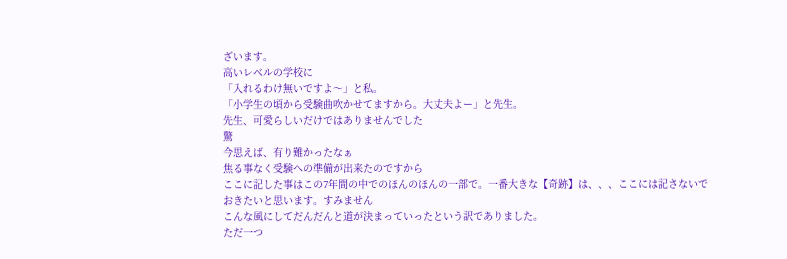ざいます。
高いレベルの学校に
「入れるわけ無いですよ〜」と私。
「小学生の頃から受験曲吹かせてますから。大丈夫よー」と先生。
先生、可愛らしいだけではありませんでした
驚
今思えば、有り難かったなぁ
焦る事なく受験への準備が出来たのですから
ここに記した事はこの7年間の中でのほんのほんの一部で。一番大きな【奇跡】は、、、ここには記さないでおきたいと思います。すみません
こんな風にしてだんだんと道が決まっていったという訳でありました。
ただ一つ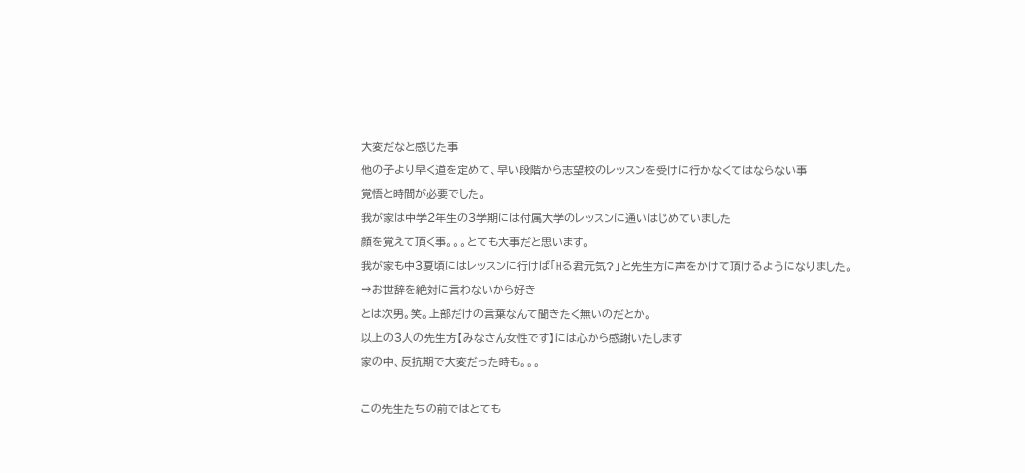大変だなと感じた事
他の子より早く道を定めて、早い段階から志望校のレッスンを受けに行かなくてはならない事
覚悟と時間が必要でした。
我が家は中学2年生の3学期には付属大学のレッスンに通いはじめていました
顔を覚えて頂く事。。。とても大事だと思います。
我が家も中3夏頃にはレッスンに行けば「Hる君元気?」と先生方に声をかけて頂けるようになりました。
→お世辞を絶対に言わないから好き
とは次男。笑。上部だけの言葉なんて聞きたく無いのだとか。
以上の3人の先生方【みなさん女性です】には心から感謝いたします
家の中、反抗期で大変だった時も。。。

この先生たちの前ではとても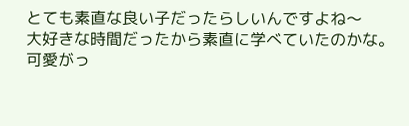とても素直な良い子だったらしいんですよね〜
大好きな時間だったから素直に学べていたのかな。
可愛がっ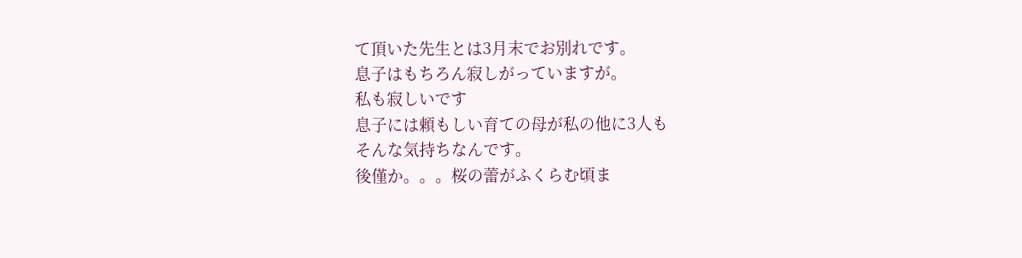て頂いた先生とは3月末でお別れです。
息子はもちろん寂しがっていますが。
私も寂しいです
息子には頼もしい育ての母が私の他に3人も
そんな気持ちなんです。
後僅か。。。桜の蕾がふくらむ頃ま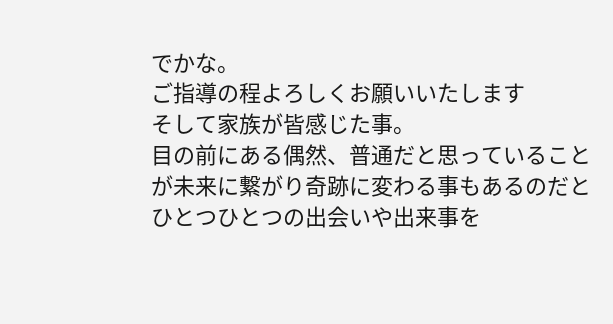でかな。
ご指導の程よろしくお願いいたします
そして家族が皆感じた事。
目の前にある偶然、普通だと思っていることが未来に繋がり奇跡に変わる事もあるのだと
ひとつひとつの出会いや出来事を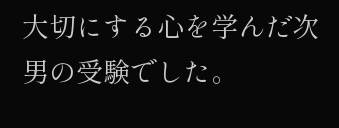大切にする心を学んだ次男の受験でした。